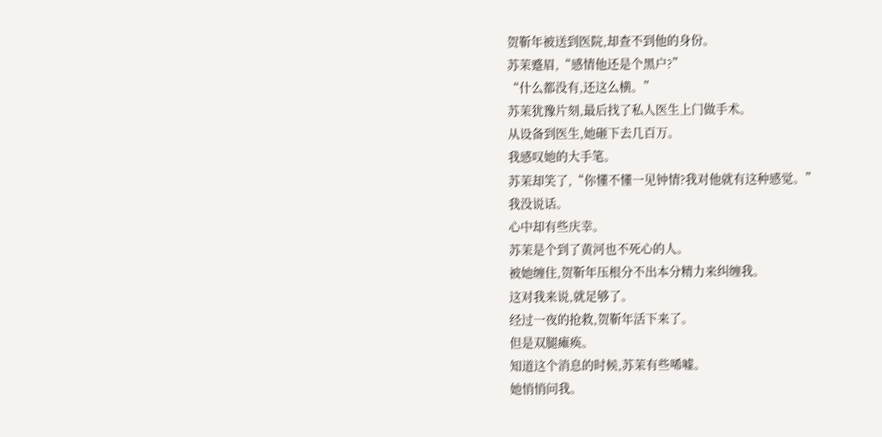贺靳年被送到医院,却查不到他的身份。
苏茉蹙眉,“感情他还是个黑户?”
“什么都没有,还这么横。”
苏茉犹豫片刻,最后找了私人医生上门做手术。
从设备到医生,她砸下去几百万。
我感叹她的大手笔。
苏茉却笑了,“你懂不懂一见钟情?我对他就有这种感觉。”
我没说话。
心中却有些庆幸。
苏茉是个到了黄河也不死心的人。
被她缠住,贺靳年压根分不出本分精力来纠缠我。
这对我来说,就足够了。
经过一夜的抢救,贺靳年活下来了。
但是双腿瘫痪。
知道这个消息的时候,苏茉有些唏嘘。
她悄悄问我。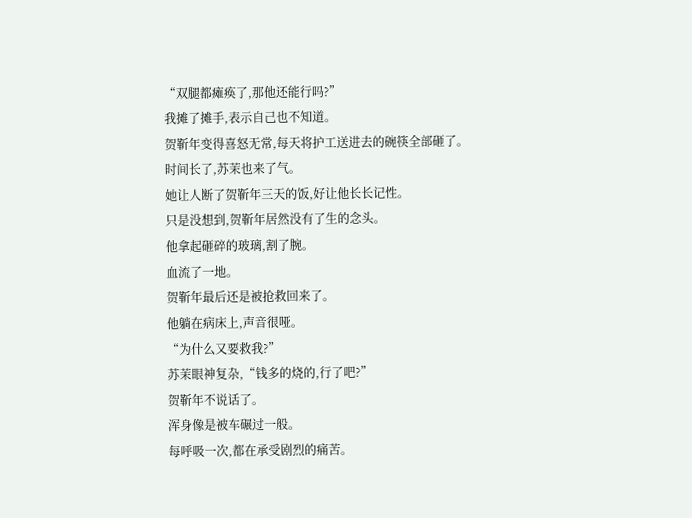“双腿都瘫痪了,那他还能行吗?”
我摊了摊手,表示自己也不知道。
贺靳年变得喜怒无常,每天将护工送进去的碗筷全部砸了。
时间长了,苏茉也来了气。
她让人断了贺靳年三天的饭,好让他长长记性。
只是没想到,贺靳年居然没有了生的念头。
他拿起砸碎的玻璃,割了腕。
血流了一地。
贺靳年最后还是被抢救回来了。
他躺在病床上,声音很哑。
“为什么又要救我?”
苏茉眼神复杂,“钱多的烧的,行了吧?”
贺靳年不说话了。
浑身像是被车碾过一般。
每呼吸一次,都在承受剧烈的痛苦。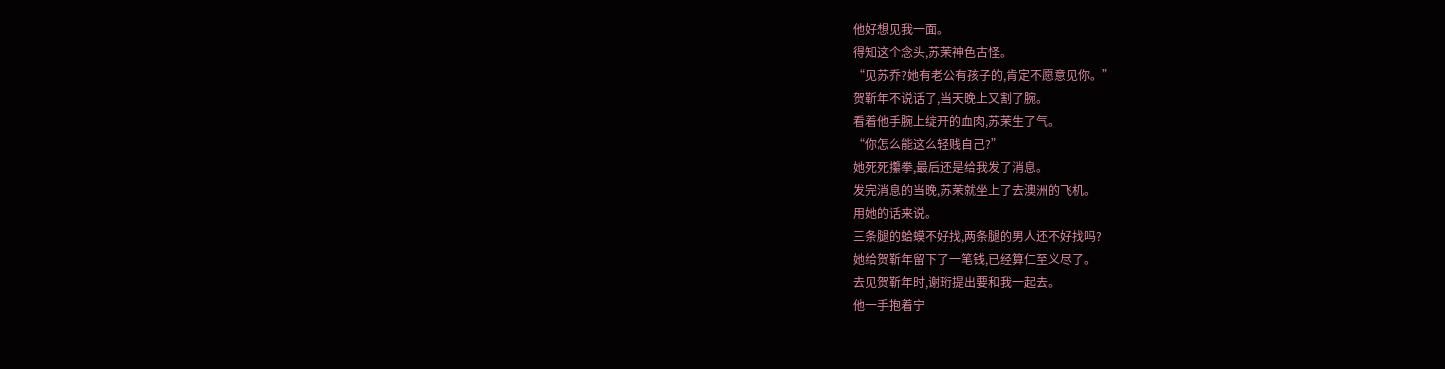他好想见我一面。
得知这个念头,苏茉神色古怪。
“见苏乔?她有老公有孩子的,肯定不愿意见你。”
贺靳年不说话了,当天晚上又割了腕。
看着他手腕上绽开的血肉,苏茉生了气。
“你怎么能这么轻贱自己?”
她死死攥拳,最后还是给我发了消息。
发完消息的当晚,苏茉就坐上了去澳洲的飞机。
用她的话来说。
三条腿的蛤蟆不好找,两条腿的男人还不好找吗?
她给贺靳年留下了一笔钱,已经算仁至义尽了。
去见贺靳年时,谢珩提出要和我一起去。
他一手抱着宁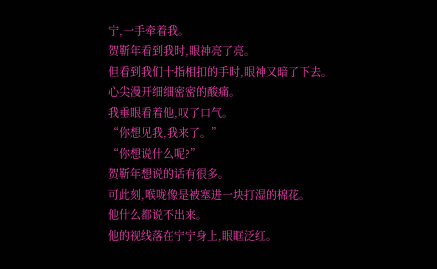宁,一手牵着我。
贺靳年看到我时,眼神亮了亮。
但看到我们十指相扣的手时,眼神又暗了下去。
心尖漫开细细密密的酸痛。
我垂眼看着他,叹了口气。
“你想见我,我来了。”
“你想说什么呢?”
贺靳年想说的话有很多。
可此刻,喉咙像是被塞进一块打湿的棉花。
他什么都说不出来。
他的视线落在宁宁身上,眼眶泛红。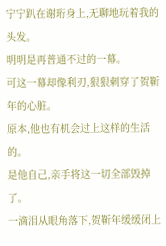宁宁趴在谢珩身上,无聊地玩着我的头发。
明明是再普通不过的一幕。
可这一幕却像利刃,狠狠刺穿了贺靳年的心脏。
原本,他也有机会过上这样的生活的。
是他自己,亲手将这一切全部毁掉了。
一滴泪从眼角落下,贺靳年缓缓闭上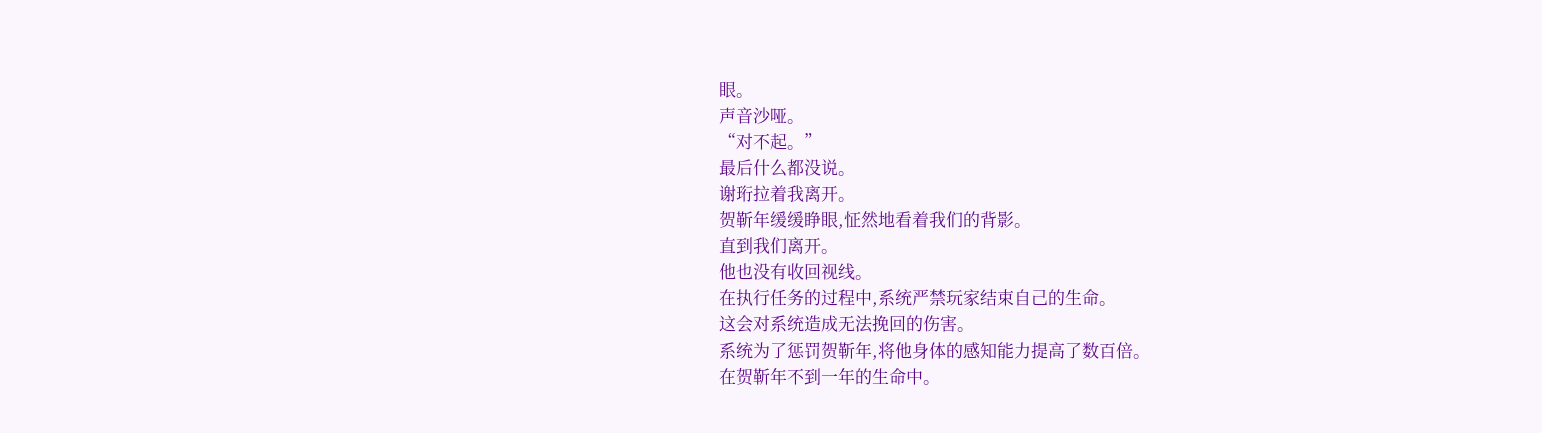眼。
声音沙哑。
“对不起。”
最后什么都没说。
谢珩拉着我离开。
贺靳年缓缓睁眼,怔然地看着我们的背影。
直到我们离开。
他也没有收回视线。
在执行任务的过程中,系统严禁玩家结束自己的生命。
这会对系统造成无法挽回的伤害。
系统为了惩罚贺靳年,将他身体的感知能力提高了数百倍。
在贺靳年不到一年的生命中。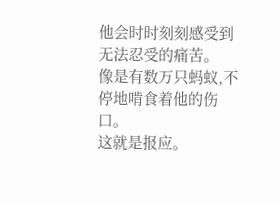他会时时刻刻感受到无法忍受的痛苦。
像是有数万只蚂蚁,不停地啃食着他的伤口。
这就是报应。